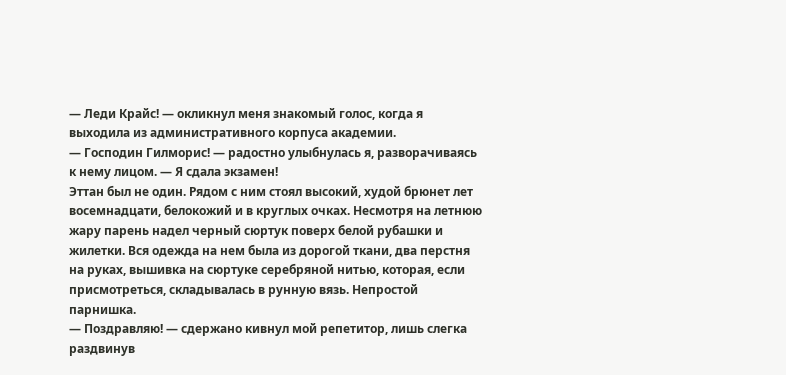— Леди Крайс! — окликнул меня знакомый голос, когда я выходила из административного корпуса академии.
— Господин Гилморис! — радостно улыбнулась я, разворачиваясь к нему лицом. — Я сдала экзамен!
Эттан был не один. Рядом с ним стоял высокий, худой брюнет лет восемнадцати, белокожий и в круглых очках. Несмотря на летнюю жару парень надел черный сюртук поверх белой рубашки и жилетки. Вся одежда на нем была из дорогой ткани, два перстня на руках, вышивка на сюртуке серебряной нитью, которая, если присмотреться, складывалась в рунную вязь. Непростой парнишка.
— Поздравляю! — сдержано кивнул мой репетитор, лишь слегка раздвинув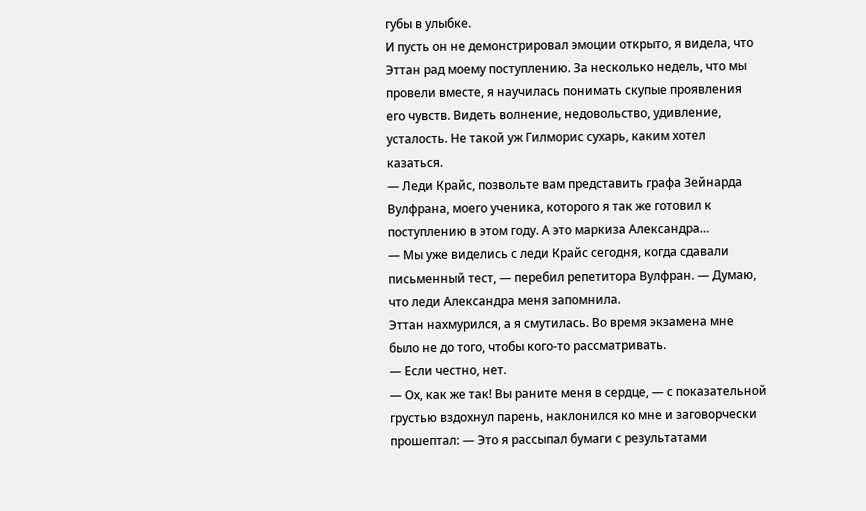губы в улыбке.
И пусть он не демонстрировал эмоции открыто, я видела, что Эттан рад моему поступлению. За несколько недель, что мы провели вместе, я научилась понимать скупые проявления его чувств. Видеть волнение, недовольство, удивление, усталость. Не такой уж Гилморис сухарь, каким хотел казаться.
— Леди Крайс, позвольте вам представить графа Зейнарда Вулфрана, моего ученика, которого я так же готовил к поступлению в этом году. А это маркиза Александра…
— Мы уже виделись с леди Крайс сегодня, когда сдавали письменный тест, — перебил репетитора Вулфран. — Думаю, что леди Александра меня запомнила.
Эттан нахмурился, а я смутилась. Во время экзамена мне было не до того, чтобы кого-то рассматривать.
— Если честно, нет.
— Ох, как же так! Вы раните меня в сердце, — с показательной грустью вздохнул парень, наклонился ко мне и заговорчески прошептал: — Это я рассыпал бумаги с результатами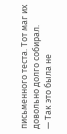письменного теста. Тот маг их довольно долго собирал.
— Так это была не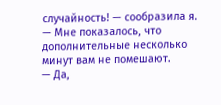случайность! — сообразила я.
— Мне показалось, что дополнительные несколько минут вам не помешают.
— Да,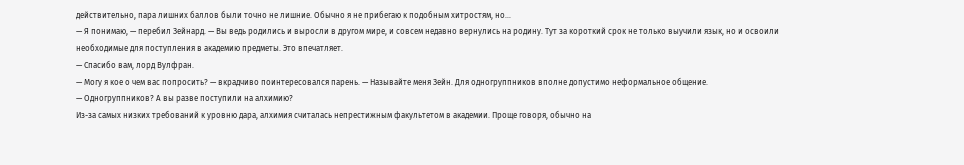действительно, пара лишних баллов были точно не лишние. Обычно я не прибегаю к подобным хитростям, но…
— Я понимаю, — перебил Зейнард. — Вы ведь родились и выросли в другом мире, и совсем недавно вернулись на родину. Тут за короткий срок не только выучили язык, но и освоили необходимые для поступления в академию предметы. Это впечатляет.
— Спасибо вам, лорд Вулфран.
— Могу я кое о чем вас попросить? — вкрадчиво поинтересовался парень. — Называйте меня Зейн. Для одногруппников вполне допустимо неформальное общение.
— Одногруппников? А вы разве поступили на алхимию?
Из-за самых низких требований к уровню дара, алхимия считалась непрестижным факультетом в академии. Проще говоря, обычно на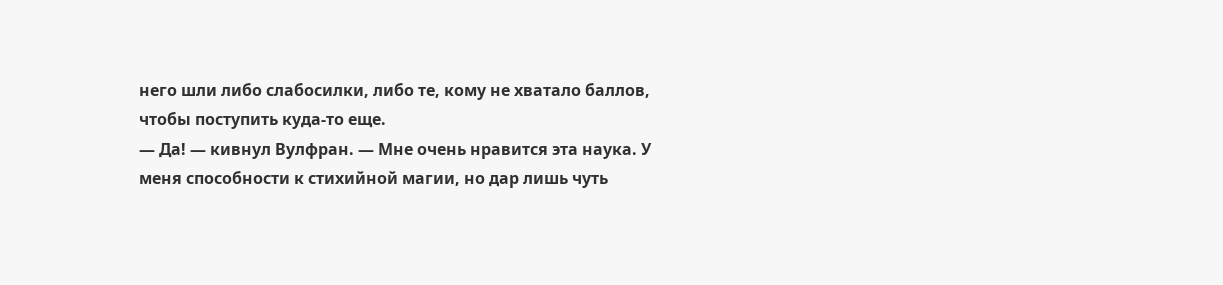него шли либо слабосилки, либо те, кому не хватало баллов, чтобы поступить куда-то еще.
— Да! — кивнул Вулфран. — Мне очень нравится эта наука. У меня способности к стихийной магии, но дар лишь чуть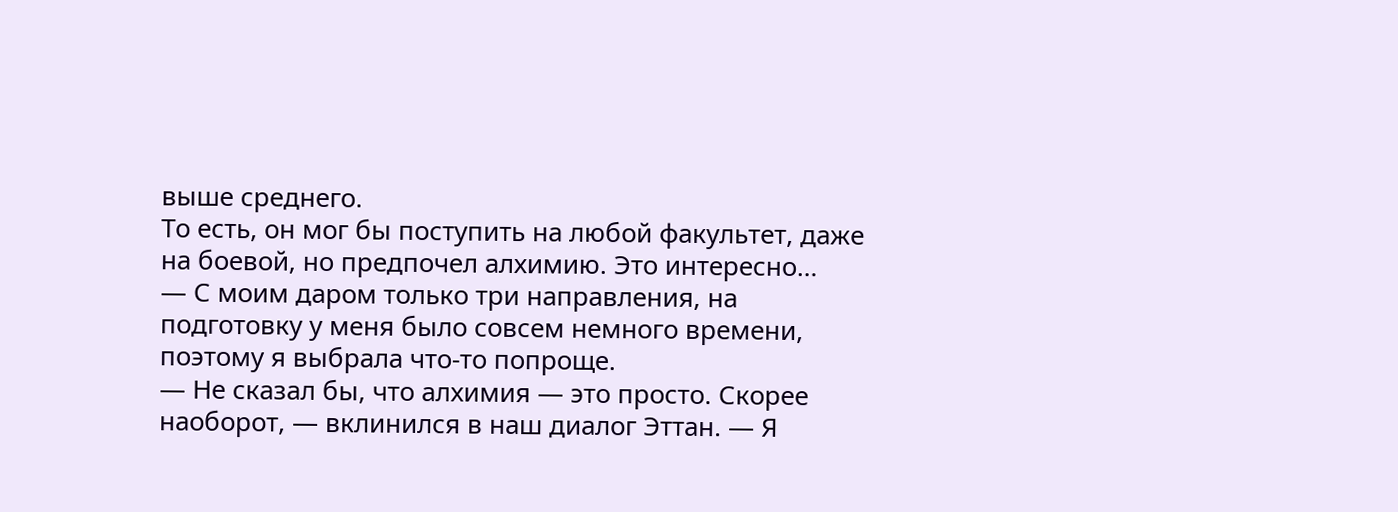выше среднего.
То есть, он мог бы поступить на любой факультет, даже на боевой, но предпочел алхимию. Это интересно…
— С моим даром только три направления, на подготовку у меня было совсем немного времени, поэтому я выбрала что-то попроще.
— Не сказал бы, что алхимия — это просто. Скорее наоборот, — вклинился в наш диалог Эттан. — Я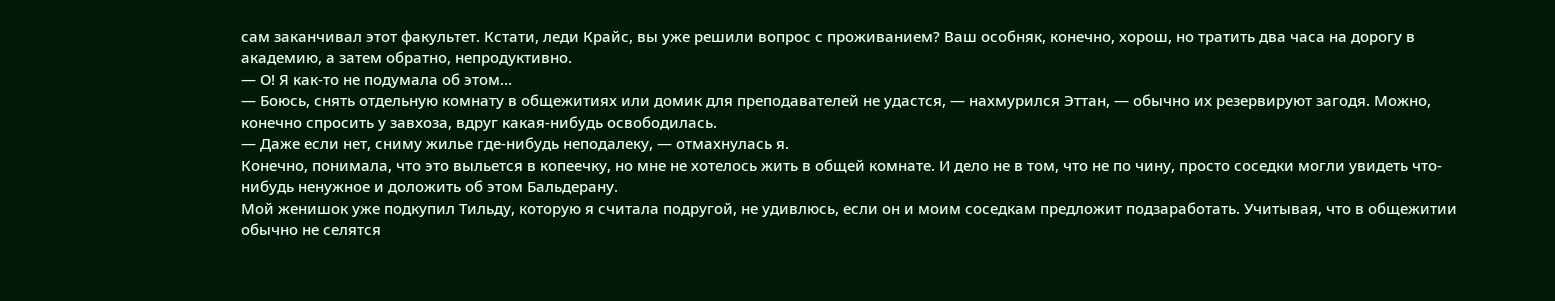сам заканчивал этот факультет. Кстати, леди Крайс, вы уже решили вопрос с проживанием? Ваш особняк, конечно, хорош, но тратить два часа на дорогу в академию, а затем обратно, непродуктивно.
— О! Я как-то не подумала об этом…
— Боюсь, снять отдельную комнату в общежитиях или домик для преподавателей не удастся, — нахмурился Эттан, — обычно их резервируют загодя. Можно, конечно спросить у завхоза, вдруг какая-нибудь освободилась.
— Даже если нет, сниму жилье где-нибудь неподалеку, — отмахнулась я.
Конечно, понимала, что это выльется в копеечку, но мне не хотелось жить в общей комнате. И дело не в том, что не по чину, просто соседки могли увидеть что-нибудь ненужное и доложить об этом Бальдерану.
Мой женишок уже подкупил Тильду, которую я считала подругой, не удивлюсь, если он и моим соседкам предложит подзаработать. Учитывая, что в общежитии обычно не селятся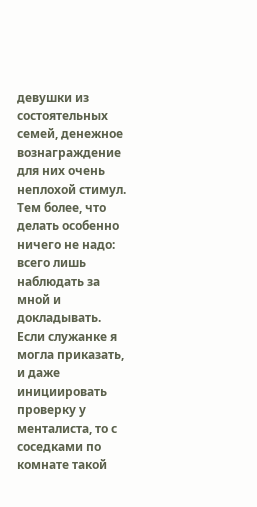девушки из состоятельных семей, денежное вознаграждение для них очень неплохой стимул. Тем более, что делать особенно ничего не надо: всего лишь наблюдать за мной и докладывать.
Если служанке я могла приказать, и даже инициировать проверку у менталиста, то с соседками по комнате такой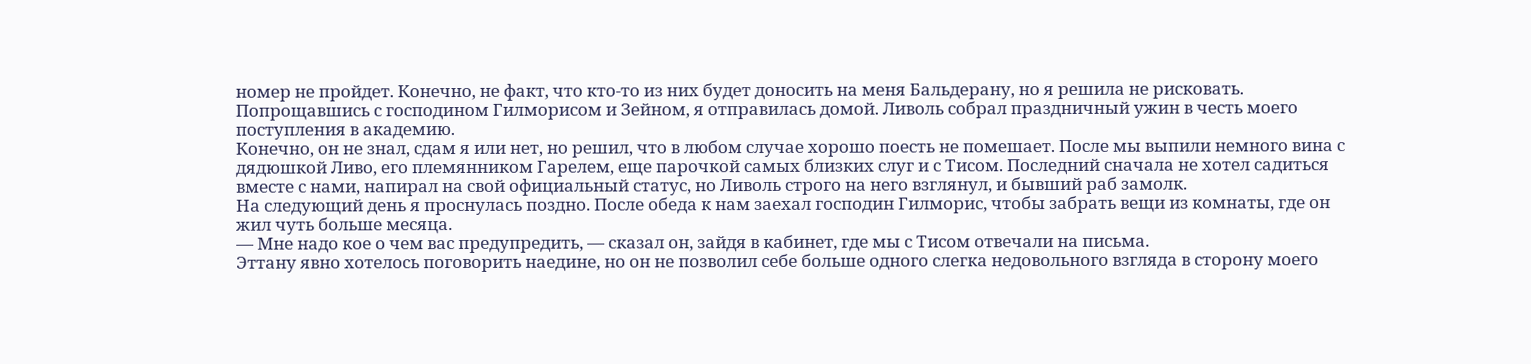номер не пройдет. Конечно, не факт, что кто-то из них будет доносить на меня Бальдерану, но я решила не рисковать.
Попрощавшись с господином Гилморисом и Зейном, я отправилась домой. Ливоль собрал праздничный ужин в честь моего поступления в академию.
Конечно, он не знал, сдам я или нет, но решил, что в любом случае хорошо поесть не помешает. После мы выпили немного вина с дядюшкой Ливо, его племянником Гарелем, еще парочкой самых близких слуг и с Тисом. Последний сначала не хотел садиться вместе с нами, напирал на свой официальный статус, но Ливоль строго на него взглянул, и бывший раб замолк.
На следующий день я проснулась поздно. После обеда к нам заехал господин Гилморис, чтобы забрать вещи из комнаты, где он жил чуть больше месяца.
— Мне надо кое о чем вас предупредить, — сказал он, зайдя в кабинет, где мы с Тисом отвечали на письма.
Эттану явно хотелось поговорить наедине, но он не позволил себе больше одного слегка недовольного взгляда в сторону моего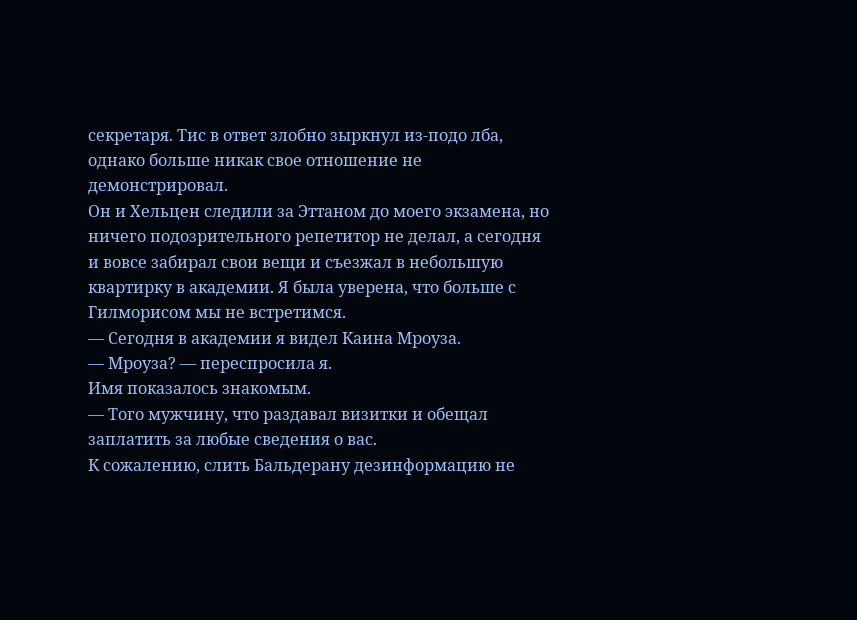секретаря. Тис в ответ злобно зыркнул из-подо лба, однако больше никак свое отношение не демонстрировал.
Он и Хельцен следили за Эттаном до моего экзамена, но ничего подозрительного репетитор не делал, а сегодня и вовсе забирал свои вещи и съезжал в небольшую квартирку в академии. Я была уверена, что больше с Гилморисом мы не встретимся.
— Сегодня в академии я видел Каина Мроуза.
— Мроуза? — переспросила я.
Имя показалось знакомым.
— Того мужчину, что раздавал визитки и обещал заплатить за любые сведения о вас.
К сожалению, слить Бальдерану дезинформацию не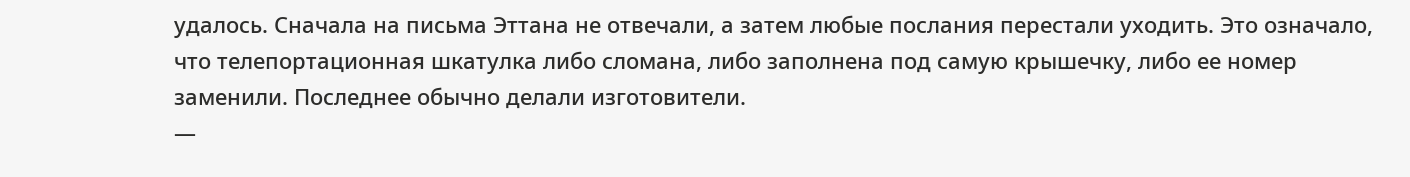удалось. Сначала на письма Эттана не отвечали, а затем любые послания перестали уходить. Это означало, что телепортационная шкатулка либо сломана, либо заполнена под самую крышечку, либо ее номер заменили. Последнее обычно делали изготовители.
—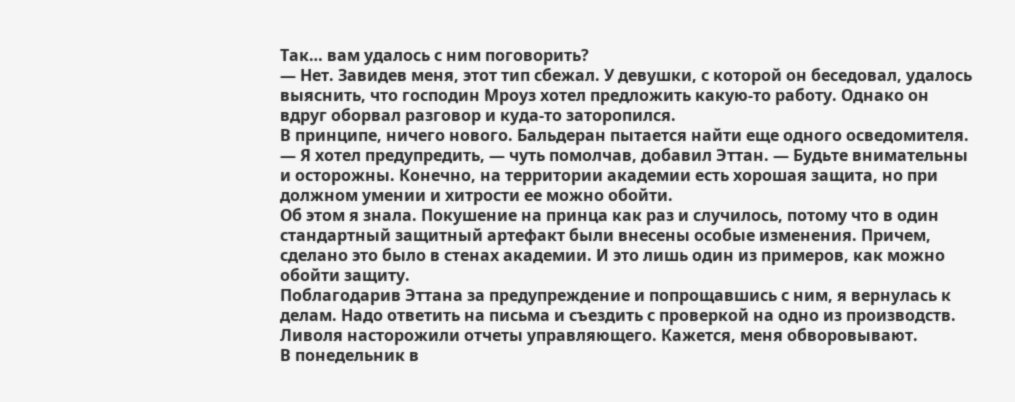Так… вам удалось с ним поговорить?
— Нет. Завидев меня, этот тип сбежал. У девушки, с которой он беседовал, удалось выяснить, что господин Мроуз хотел предложить какую-то работу. Однако он вдруг оборвал разговор и куда-то заторопился.
В принципе, ничего нового. Бальдеран пытается найти еще одного осведомителя.
— Я хотел предупредить, — чуть помолчав, добавил Эттан. — Будьте внимательны и осторожны. Конечно, на территории академии есть хорошая защита, но при должном умении и хитрости ее можно обойти.
Об этом я знала. Покушение на принца как раз и случилось, потому что в один стандартный защитный артефакт были внесены особые изменения. Причем, сделано это было в стенах академии. И это лишь один из примеров, как можно обойти защиту.
Поблагодарив Эттана за предупреждение и попрощавшись с ним, я вернулась к делам. Надо ответить на письма и съездить с проверкой на одно из производств. Ливоля насторожили отчеты управляющего. Кажется, меня обворовывают.
В понедельник в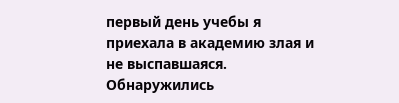первый день учебы я приехала в академию злая и не выспавшаяся. Обнаружились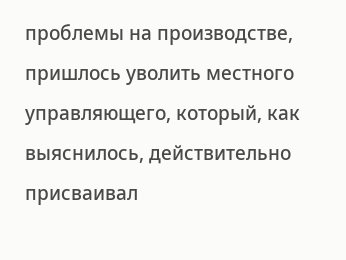проблемы на производстве, пришлось уволить местного управляющего, который, как выяснилось, действительно присваивал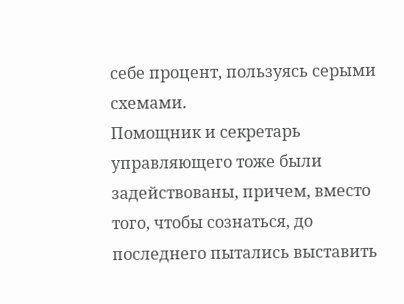себе процент, пользуясь серыми схемами.
Помощник и секретарь управляющего тоже были задействованы, причем, вместо того, чтобы сознаться, до последнего пытались выставить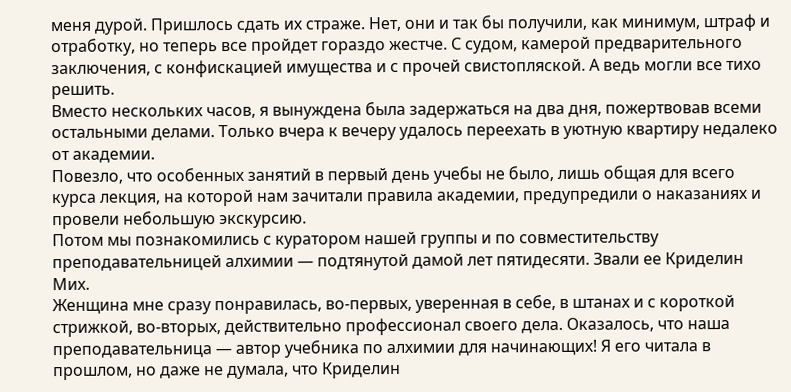меня дурой. Пришлось сдать их страже. Нет, они и так бы получили, как минимум, штраф и отработку, но теперь все пройдет гораздо жестче. С судом, камерой предварительного заключения, с конфискацией имущества и с прочей свистопляской. А ведь могли все тихо решить.
Вместо нескольких часов, я вынуждена была задержаться на два дня, пожертвовав всеми остальными делами. Только вчера к вечеру удалось переехать в уютную квартиру недалеко от академии.
Повезло, что особенных занятий в первый день учебы не было, лишь общая для всего курса лекция, на которой нам зачитали правила академии, предупредили о наказаниях и провели небольшую экскурсию.
Потом мы познакомились с куратором нашей группы и по совместительству преподавательницей алхимии — подтянутой дамой лет пятидесяти. Звали ее Криделин Мих.
Женщина мне сразу понравилась, во-первых, уверенная в себе, в штанах и с короткой стрижкой, во-вторых, действительно профессионал своего дела. Оказалось, что наша преподавательница — автор учебника по алхимии для начинающих! Я его читала в прошлом, но даже не думала, что Криделин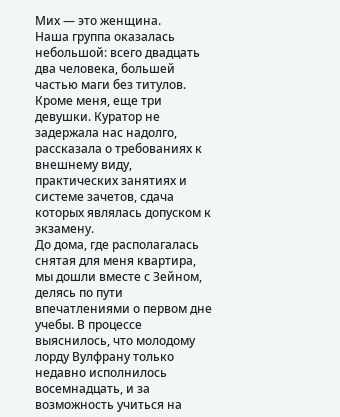Мих — это женщина.
Наша группа оказалась небольшой: всего двадцать два человека, большей частью маги без титулов. Кроме меня, еще три девушки. Куратор не задержала нас надолго, рассказала о требованиях к внешнему виду, практических занятиях и системе зачетов, сдача которых являлась допуском к экзамену.
До дома, где располагалась снятая для меня квартира, мы дошли вместе с Зейном, делясь по пути впечатлениями о первом дне учебы. В процессе выяснилось, что молодому лорду Вулфрану только недавно исполнилось восемнадцать, и за возможность учиться на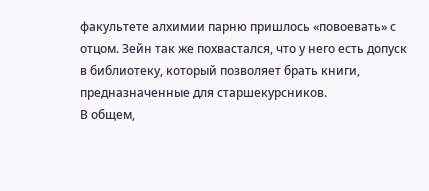факультете алхимии парню пришлось «повоевать» с отцом. Зейн так же похвастался, что у него есть допуск в библиотеку, который позволяет брать книги, предназначенные для старшекурсников.
В общем,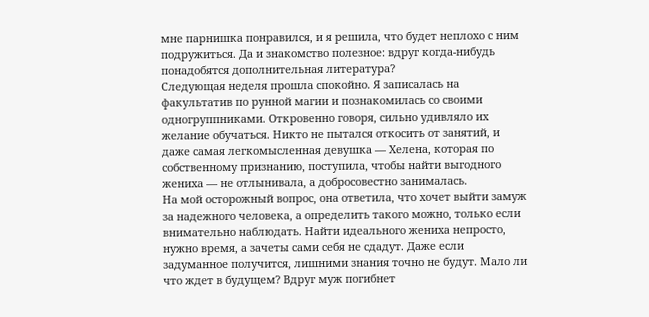мне парнишка понравился, и я решила, что будет неплохо с ним подружиться. Да и знакомство полезное: вдруг когда-нибудь понадобятся дополнительная литература?
Следующая неделя прошла спокойно. Я записалась на факультатив по рунной магии и познакомилась со своими одногруппниками. Откровенно говоря, сильно удивляло их желание обучаться. Никто не пытался откосить от занятий, и даже самая легкомысленная девушка — Хелена, которая по собственному признанию, поступила, чтобы найти выгодного жениха — не отлынивала, а добросовестно занималась.
На мой осторожный вопрос, она ответила, что хочет выйти замуж за надежного человека, а определить такого можно, только если внимательно наблюдать. Найти идеального жениха непросто, нужно время, а зачеты сами себя не сдадут. Даже если задуманное получится, лишними знания точно не будут. Мало ли что ждет в будущем? Вдруг муж погибнет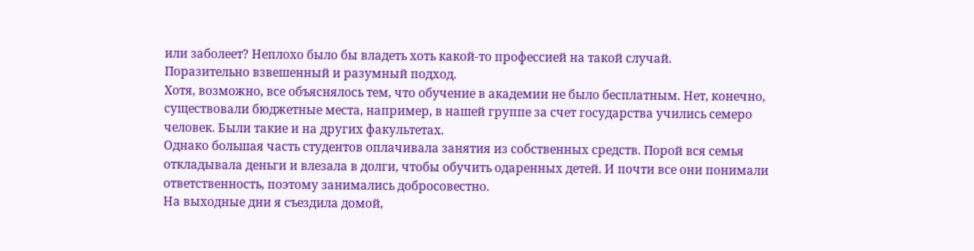или заболеет? Неплохо было бы владеть хоть какой-то профессией на такой случай.
Поразительно взвешенный и разумный подход.
Хотя, возможно, все объяснялось тем, что обучение в академии не было бесплатным. Нет, конечно, существовали бюджетные места, например, в нашей группе за счет государства учились семеро человек. Были такие и на других факультетах.
Однако большая часть студентов оплачивала занятия из собственных средств. Порой вся семья откладывала деньги и влезала в долги, чтобы обучить одаренных детей. И почти все они понимали ответственность, поэтому занимались добросовестно.
На выходные дни я съездила домой,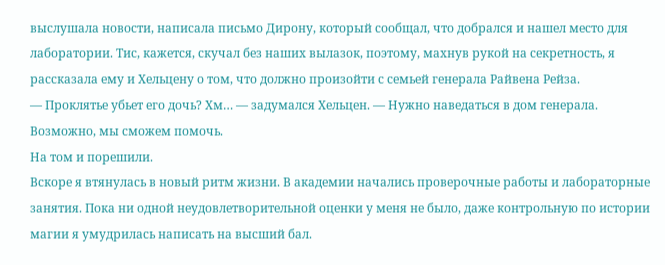выслушала новости, написала письмо Дирону, который сообщал, что добрался и нашел место для лаборатории. Тис, кажется, скучал без наших вылазок, поэтому, махнув рукой на секретность, я рассказала ему и Хельцену о том, что должно произойти с семьей генерала Райвена Рейза.
— Проклятье убьет его дочь? Хм… — задумался Хельцен. — Нужно наведаться в дом генерала. Возможно, мы сможем помочь.
На том и порешили.
Вскоре я втянулась в новый ритм жизни. В академии начались проверочные работы и лабораторные занятия. Пока ни одной неудовлетворительной оценки у меня не было, даже контрольную по истории магии я умудрилась написать на высший бал.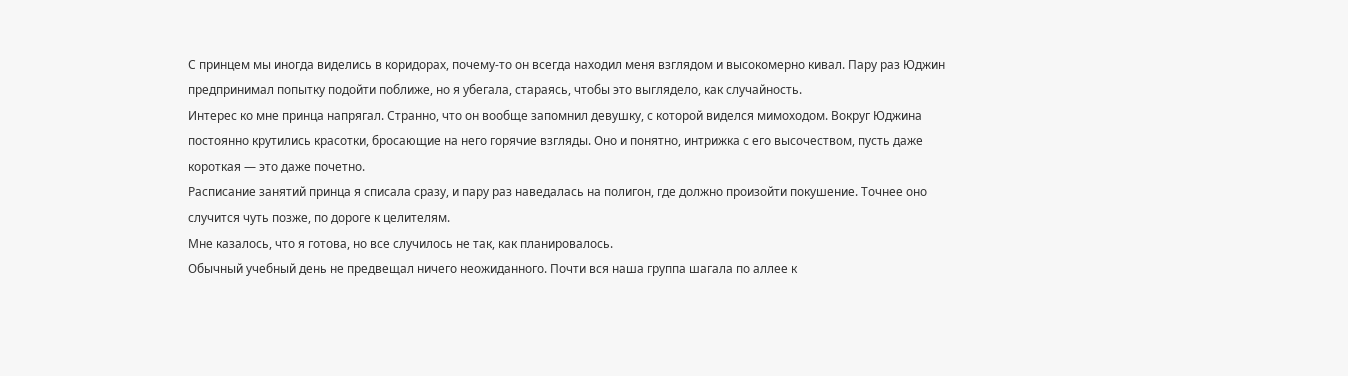С принцем мы иногда виделись в коридорах, почему-то он всегда находил меня взглядом и высокомерно кивал. Пару раз Юджин предпринимал попытку подойти поближе, но я убегала, стараясь, чтобы это выглядело, как случайность.
Интерес ко мне принца напрягал. Странно, что он вообще запомнил девушку, с которой виделся мимоходом. Вокруг Юджина постоянно крутились красотки, бросающие на него горячие взгляды. Оно и понятно, интрижка с его высочеством, пусть даже короткая — это даже почетно.
Расписание занятий принца я списала сразу, и пару раз наведалась на полигон, где должно произойти покушение. Точнее оно случится чуть позже, по дороге к целителям.
Мне казалось, что я готова, но все случилось не так, как планировалось.
Обычный учебный день не предвещал ничего неожиданного. Почти вся наша группа шагала по аллее к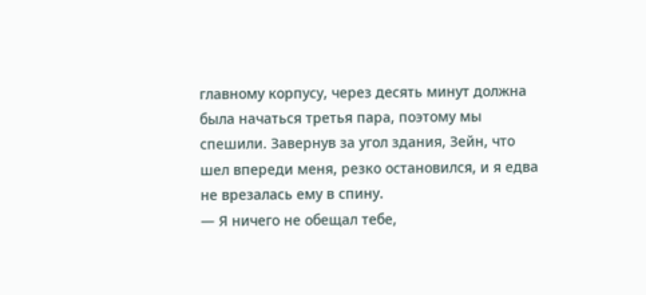главному корпусу, через десять минут должна была начаться третья пара, поэтому мы спешили. Завернув за угол здания, Зейн, что шел впереди меня, резко остановился, и я едва не врезалась ему в спину.
— Я ничего не обещал тебе,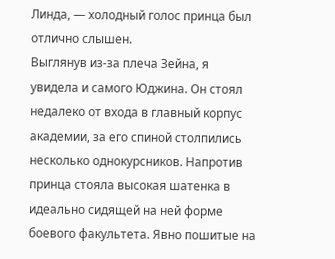Линда, — холодный голос принца был отлично слышен.
Выглянув из-за плеча Зейна, я увидела и самого Юджина. Он стоял недалеко от входа в главный корпус академии, за его спиной столпились несколько однокурсников. Напротив принца стояла высокая шатенка в идеально сидящей на ней форме боевого факультета. Явно пошитые на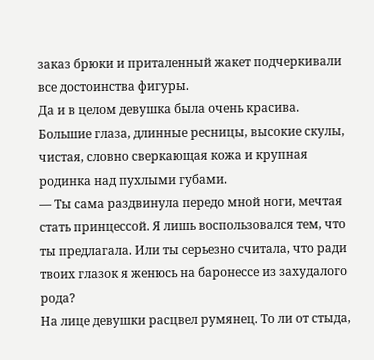заказ брюки и приталенный жакет подчеркивали все достоинства фигуры.
Да и в целом девушка была очень красива. Большие глаза, длинные ресницы, высокие скулы, чистая, словно сверкающая кожа и крупная родинка над пухлыми губами.
— Ты сама раздвинула передо мной ноги, мечтая стать принцессой. Я лишь воспользовался тем, что ты предлагала. Или ты серьезно считала, что ради твоих глазок я женюсь на баронессе из захудалого рода?
На лице девушки расцвел румянец. То ли от стыда,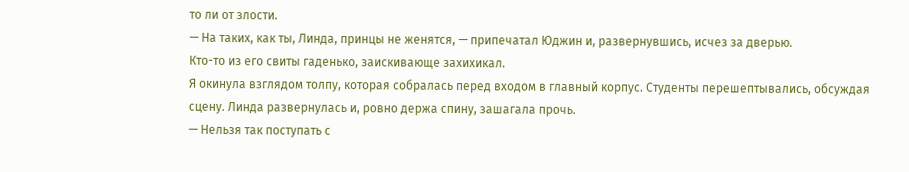то ли от злости.
— На таких, как ты, Линда, принцы не женятся, — припечатал Юджин и, развернувшись, исчез за дверью.
Кто-то из его свиты гаденько, заискивающе захихикал.
Я окинула взглядом толпу, которая собралась перед входом в главный корпус. Студенты перешептывались, обсуждая сцену. Линда развернулась и, ровно держа спину, зашагала прочь.
— Нельзя так поступать с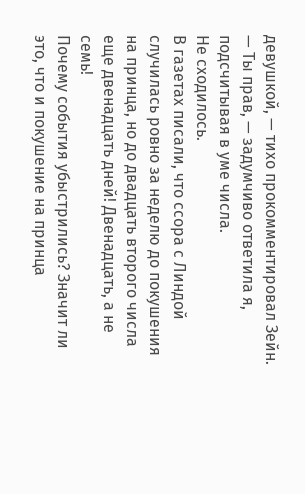девушкой, — тихо прокомментировал Зейн.
— Ты прав, — задумчиво ответила я, подсчитывая в уме числа.
Не сходилось.
В газетах писали, что ссора с Линдой случилась ровно за неделю до покушения на принца, но до двадцать второго числа еще двенадцать дней! Двенадцать, а не семь!
Почему события убыстрились? Значит ли это, что и покушение на принца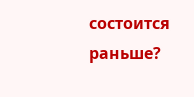состоится раньше?